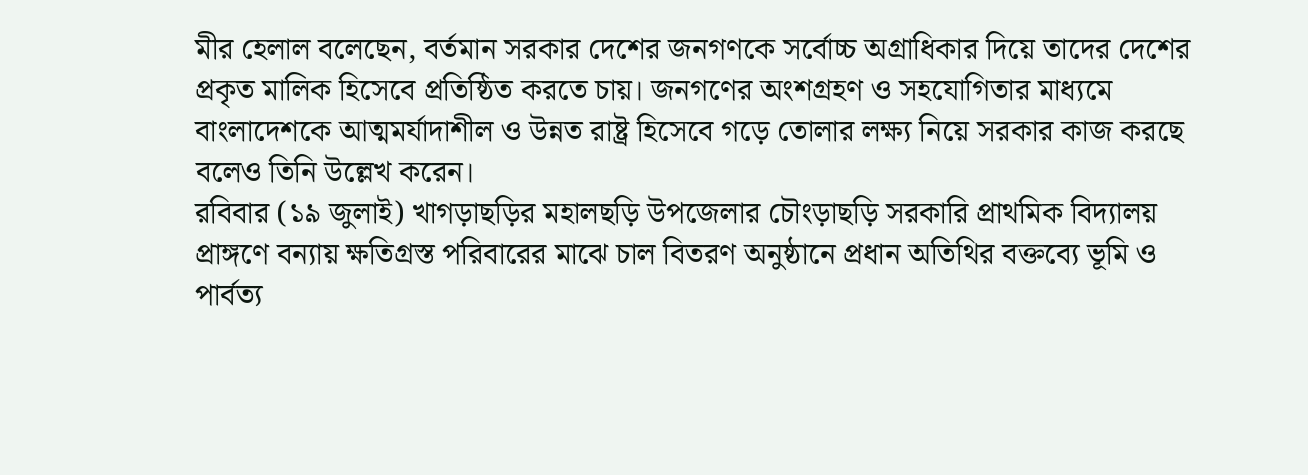মীর হেলাল বলেছেন, বর্তমান সরকার দেশের জনগণকে সর্বোচ্চ অগ্রাধিকার দিয়ে তাদের দেশের প্রকৃত মালিক হিসেবে প্রতিষ্ঠিত করতে চায়। জনগণের অংশগ্রহণ ও সহযোগিতার মাধ্যমে বাংলাদেশকে আত্মমর্যাদাশীল ও উন্নত রাষ্ট্র হিসেবে গড়ে তোলার লক্ষ্য নিয়ে সরকার কাজ করছে বলেও তিনি উল্লেখ করেন।
রবিবার (১৯ জুলাই) খাগড়াছড়ির মহালছড়ি উপজেলার চৌংড়াছড়ি সরকারি প্রাথমিক বিদ্যালয় প্রাঙ্গণে বন্যায় ক্ষতিগ্রস্ত পরিবারের মাঝে চাল বিতরণ অনুষ্ঠানে প্রধান অতিথির বক্তব্যে ভূমি ও পার্বত্য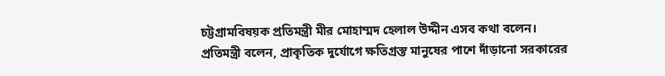চট্টগ্রামবিষয়ক প্রতিমন্ত্রী মীর মোহাম্মদ হেলাল উদ্দীন এসব কথা বলেন।
প্রতিমন্ত্রী বলেন, প্রাকৃতিক দুর্যোগে ক্ষতিগ্রস্ত মানুষের পাশে দাঁড়ানো সরকারের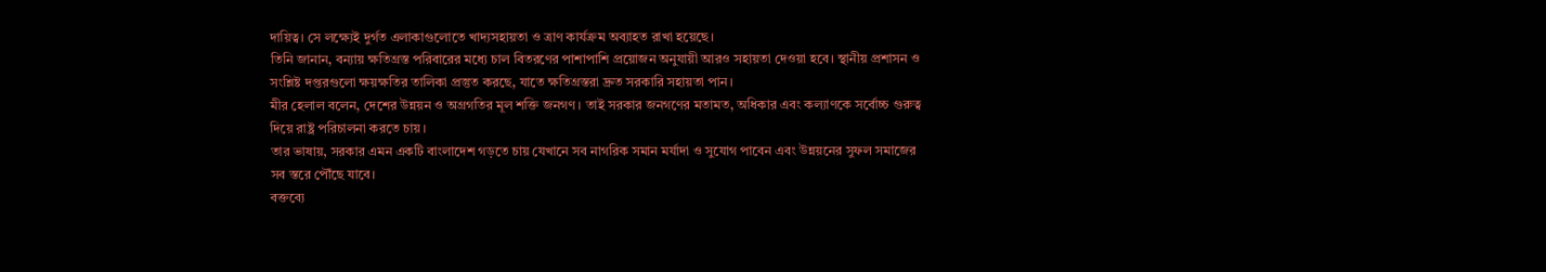দায়িত্ব। সে লক্ষ্যেই দুর্গত এলাকাগুলোতে খাদ্যসহায়তা ও ত্রাণ কার্যক্রম অব্যাহত রাখা হয়েছে।
তিনি জানান, বন্যায় ক্ষতিগ্রস্ত পরিবারের মধ্যে চাল বিতরণের পাশাপাশি প্রয়োজন অনুযায়ী আরও সহায়তা দেওয়া হবে। স্থানীয় প্রশাসন ও সংশ্লিষ্ট দপ্তরগুলো ক্ষয়ক্ষতির তালিকা প্রস্তুত করছে, যাতে ক্ষতিগ্রস্তরা দ্রুত সরকারি সহায়তা পান।
মীর হেলাল বলেন, দেশের উন্নয়ন ও অগ্রগতির মূল শক্তি জনগণ। তাই সরকার জনগণের মতামত, অধিকার এবং কল্যাণকে সর্বোচ্চ গুরুত্ব দিয়ে রাষ্ট্র পরিচালনা করতে চায়।
তার ভাষায়, সরকার এমন একটি বাংলাদেশ গড়তে চায় যেখানে সব নাগরিক সমান মর্যাদা ও সুযোগ পাবেন এবং উন্নয়নের সুফল সমাজের সব স্তরে পৌঁছে যাবে।
বক্তব্যে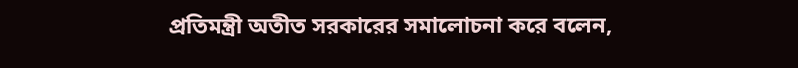প্রতিমন্ত্রী অতীত সরকারের সমালোচনা করে বলেন,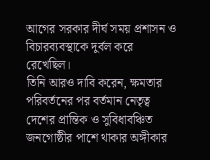আগের সরকার দীর্ঘ সময় প্রশাসন ও বিচারব্যবস্থাকে দুর্বল করে রেখেছিল।
তিনি আরও দাবি করেন, ক্ষমতার পরিবর্তনের পর বর্তমান নেতৃত্ব দেশের প্রান্তিক ও সুবিধাবঞ্চিত জনগোষ্ঠীর পাশে থাকার অঙ্গীকার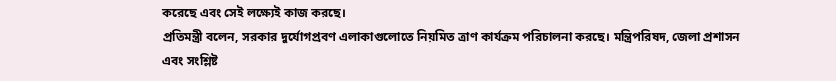করেছে এবং সেই লক্ষ্যেই কাজ করছে।
প্রতিমন্ত্রী বলেন, সরকার দুর্যোগপ্রবণ এলাকাগুলোতে নিয়মিত ত্রাণ কার্যক্রম পরিচালনা করছে। মন্ত্রিপরিষদ, জেলা প্রশাসন এবং সংশ্লিষ্ট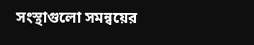সংস্থাগুলো সমন্বয়ের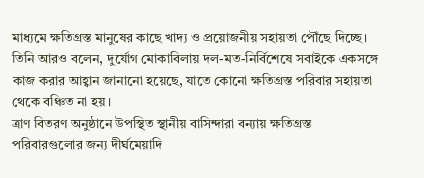মাধ্যমে ক্ষতিগ্রস্ত মানুষের কাছে খাদ্য ও প্রয়োজনীয় সহায়তা পৌঁছে দিচ্ছে।
তিনি আরও বলেন, দুর্যোগ মোকাবিলায় দল-মত-নির্বিশেষে সবাইকে একসঙ্গে কাজ করার আহ্বান জানানো হয়েছে, যাতে কোনো ক্ষতিগ্রস্ত পরিবার সহায়তা থেকে বঞ্চিত না হয়।
ত্রাণ বিতরণ অনুষ্ঠানে উপস্থিত স্থানীয় বাসিন্দারা বন্যায় ক্ষতিগ্রস্ত পরিবারগুলোর জন্য দীর্ঘমেয়াদি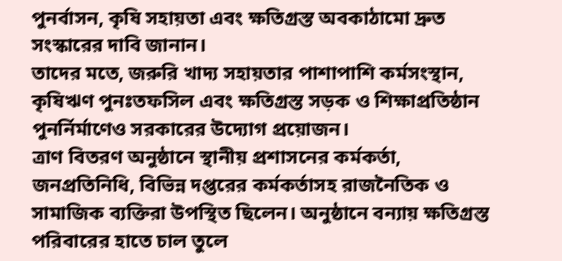পুনর্বাসন, কৃষি সহায়তা এবং ক্ষতিগ্রস্ত অবকাঠামো দ্রুত সংস্কারের দাবি জানান।
তাদের মতে, জরুরি খাদ্য সহায়তার পাশাপাশি কর্মসংস্থান, কৃষিঋণ পুনঃতফসিল এবং ক্ষতিগ্রস্ত সড়ক ও শিক্ষাপ্রতিষ্ঠান পুনর্নির্মাণেও সরকারের উদ্যোগ প্রয়োজন।
ত্রাণ বিতরণ অনুষ্ঠানে স্থানীয় প্রশাসনের কর্মকর্তা, জনপ্রতিনিধি, বিভিন্ন দপ্তরের কর্মকর্তাসহ রাজনৈতিক ও সামাজিক ব্যক্তিরা উপস্থিত ছিলেন। অনুষ্ঠানে বন্যায় ক্ষতিগ্রস্ত পরিবারের হাতে চাল তুলে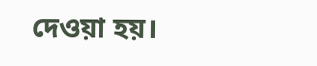দেওয়া হয়।